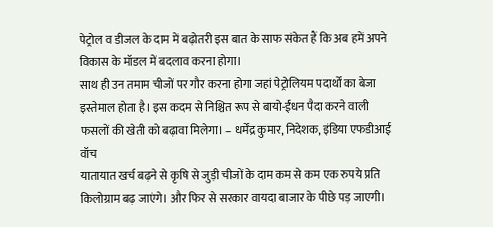पेट्रोल व डीजल के दाम में बढ़ोतरी इस बात के साफ संकेत हैं कि अब हमें अपने विकास के मॉडल में बदलाव करना होगा।
साथ ही उन तमाम चीजों पर गौर करना होगा जहां पेट्रोलियम पदार्थों का बेजा इस्तेमाल होता है। इस कदम से निश्चित रूप से बायो-ईंधन पैदा करने वाली फसलों की खेती को बढ़ावा मिलेगा। – धर्मेंद्र कुमार, निदेशक, इंडिया एफडीआई वॉच
यातायात खर्च बढ़ने से कृषि से जुड़ी चीजों के दाम कम से कम एक रुपये प्रति किलोग्राम बढ़ जाएंगे। और फिर से सरकार वायदा बाजार के पीछे पड़ जाएगी।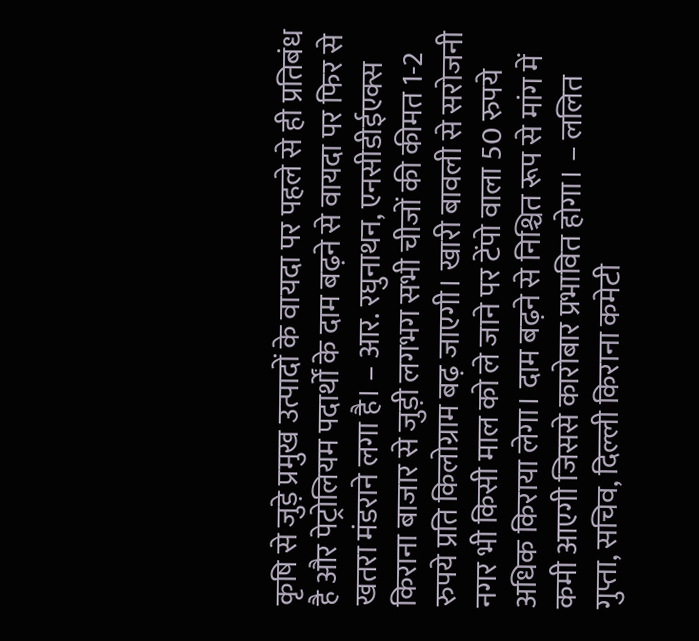कृषि से जुड़े प्रमुख उत्पादों के वायदा पर पहले से ही प्रतिबंध है और पेट्रोलियम पदार्थों के दाम बढ़ने से वायदा पर फिर से खतरा मंडराने लगा है। – आर. रघुनाथन, एनसीडीईएक्स
किराना बाजार से जुड़ी लगभग सभी चीजों की कीमत 1-2 रुपये प्रति किलोग्राम बढ़ जाएगी। खारी बावली से सरोजनी नगर भी किसी माल को ले जाने पर टेंपो वाला 50 रुपये अधिक किराया लेगा। दाम बढ़ने से निश्चित रूप से मांग में कमी आएगी जिससे कारोबार प्रभावित होगा। – ललित गुप्ता, सचिव, दिल्ली किराना कमेटी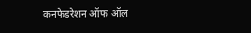कनफेडरेशन ऑफ ऑल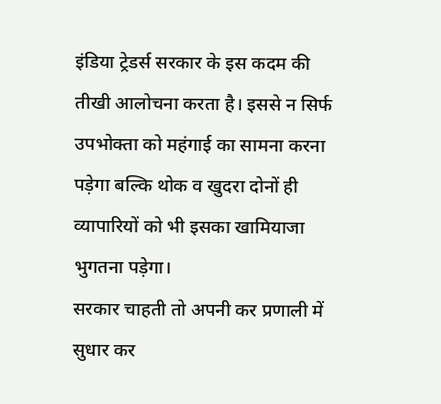इंडिया ट्रेडर्स सरकार के इस कदम की तीखी आलोचना करता है। इससे न सिर्फ उपभोक्ता को महंगाई का सामना करना पड़ेगा बल्कि थोक व खुदरा दोनों ही व्यापारियों को भी इसका खामियाजा भुगतना पड़ेगा।
सरकार चाहती तो अपनी कर प्रणाली में सुधार कर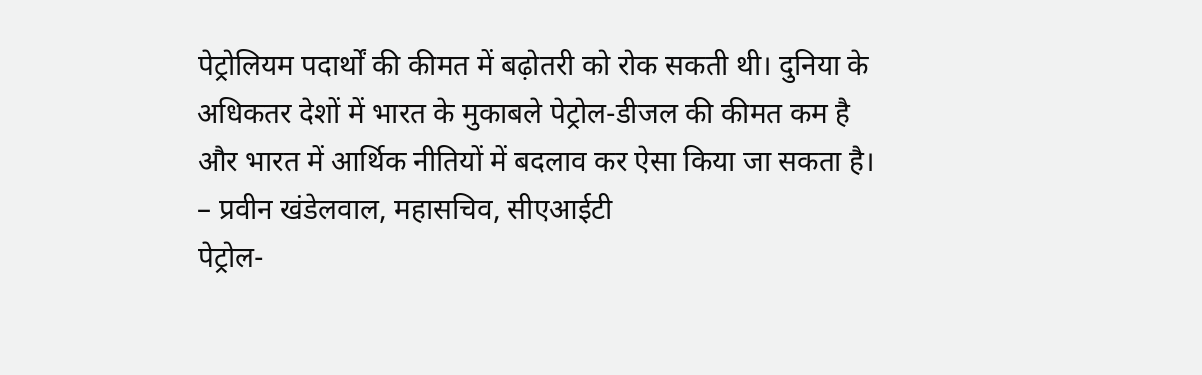पेट्रोलियम पदार्थों की कीमत में बढ़ोतरी को रोक सकती थी। दुनिया के अधिकतर देशों में भारत के मुकाबले पेट्रोल-डीजल की कीमत कम है और भारत में आर्थिक नीतियों में बदलाव कर ऐसा किया जा सकता है। – प्रवीन खंडेलवाल, महासचिव, सीएआईटी
पेट्रोल-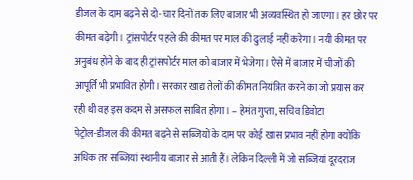डीजल के दाम बढ़ने से दो-चार दिनों तक लिए बाजार भी अव्यवस्थित हो जाएगा। हर छोर पर कीमत बढ़ेगी। ट्रांसपोर्टर पहले की कीमत पर माल की ढुलाई नहीं करेगा। नयी कीमत पर अनुबंध होने के बाद ही ट्रांसपोर्टर माल को बाजार में भेजेगा। ऐसे में बाजार में चीजों की आपूर्ति भी प्रभावित होगी। सरकार खाद्य तेलों की कीमत नियंत्रित करने का जो प्रयास कर रही थी वह इस कदम से असफल साबित होगा। – हेमंत गुप्ता, सचिव डिवोटा
पेट्रोल-डीजल की कीमत बढ़ने से सब्जियों के दाम पर कोई खास प्रभाव नहीं होगा क्योंकि अधिक तर सब्जियां स्थानीय बाजार से आती हैं। लेकिन दिल्ली में जो सब्जियां दूरदराज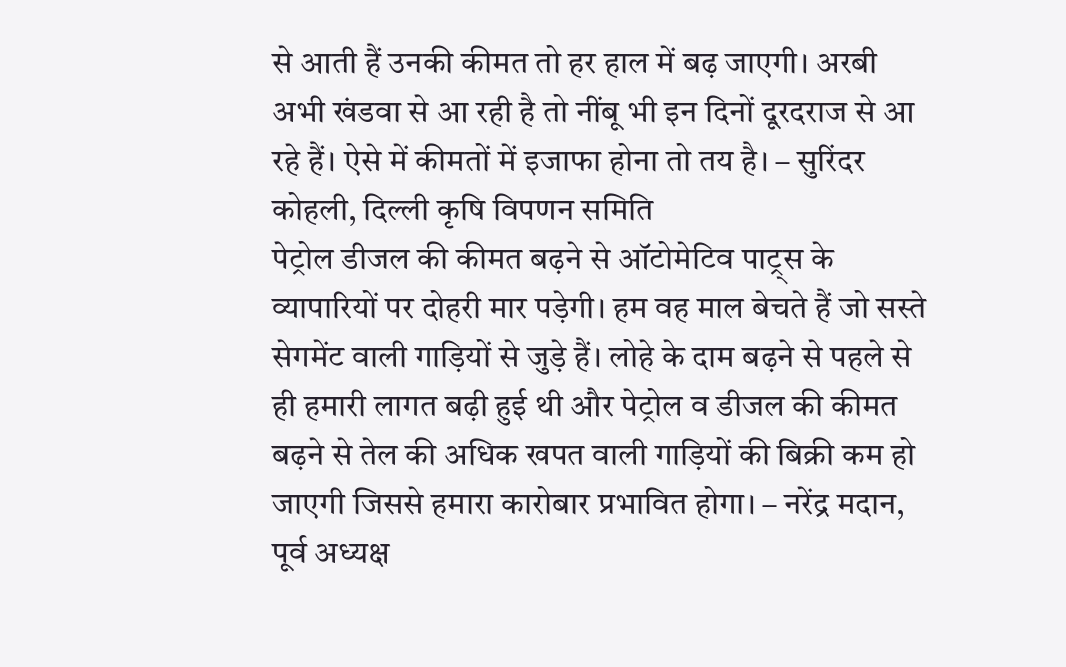से आती हैं उनकी कीमत तो हर हाल में बढ़ जाएगी। अरबी अभी खंडवा से आ रही है तो नींबू भी इन दिनों दूरदराज से आ रहे हैं। ऐसे में कीमतों में इजाफा होना तो तय है। – सुरिंदर कोहली, दिल्ली कृषि विपणन समिति
पेट्रोल डीजल की कीमत बढ़ने से ऑटोमेटिव पाट्र्स के व्यापारियों पर दोहरी मार पड़ेगी। हम वह माल बेचते हैं जो सस्ते सेगमेंट वाली गाड़ियों से जुड़े हैं। लोहे के दाम बढ़ने से पहले से ही हमारी लागत बढ़ी हुई थी और पेट्रोल व डीजल की कीमत बढ़ने से तेल की अधिक खपत वाली गाड़ियों की बिक्री कम हो जाएगी जिससे हमारा कारोबार प्रभावित होगा। – नरेंद्र मदान, पूर्व अध्यक्ष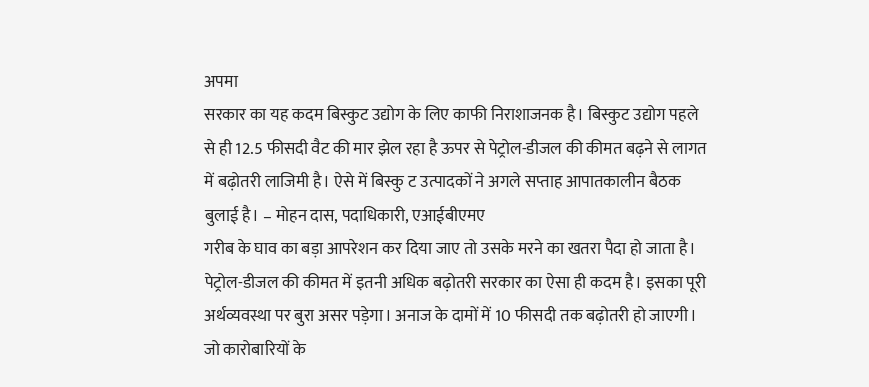अपमा
सरकार का यह कदम बिस्कुट उद्योग के लिए काफी निराशाजनक है। बिस्कुट उद्योग पहले से ही 12.5 फीसदी वैट की मार झेल रहा है ऊपर से पेट्रोल-डीजल की कीमत बढ़ने से लागत में बढ़ोतरी लाजिमी है। ऐसे में बिस्कु ट उत्पादकों ने अगले सप्ताह आपातकालीन बैठक बुलाई है। – मोहन दास, पदाधिकारी, एआईबीएमए
गरीब के घाव का बड़ा आपरेशन कर दिया जाए तो उसके मरने का खतरा पैदा हो जाता है। पेट्रोल-डीजल की कीमत में इतनी अधिक बढ़ोतरी सरकार का ऐसा ही कदम है। इसका पूरी अर्थव्यवस्था पर बुरा असर पड़ेगा। अनाज के दामों में 10 फीसदी तक बढ़ोतरी हो जाएगी। जो कारोबारियों के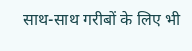साथ-साथ गरीबों के लिए भी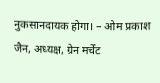नुकसानदायक होगा। – ओम प्रकाश जैन, अध्यक्ष, ग्रेन मर्चेंट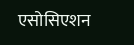एसोसिएशन